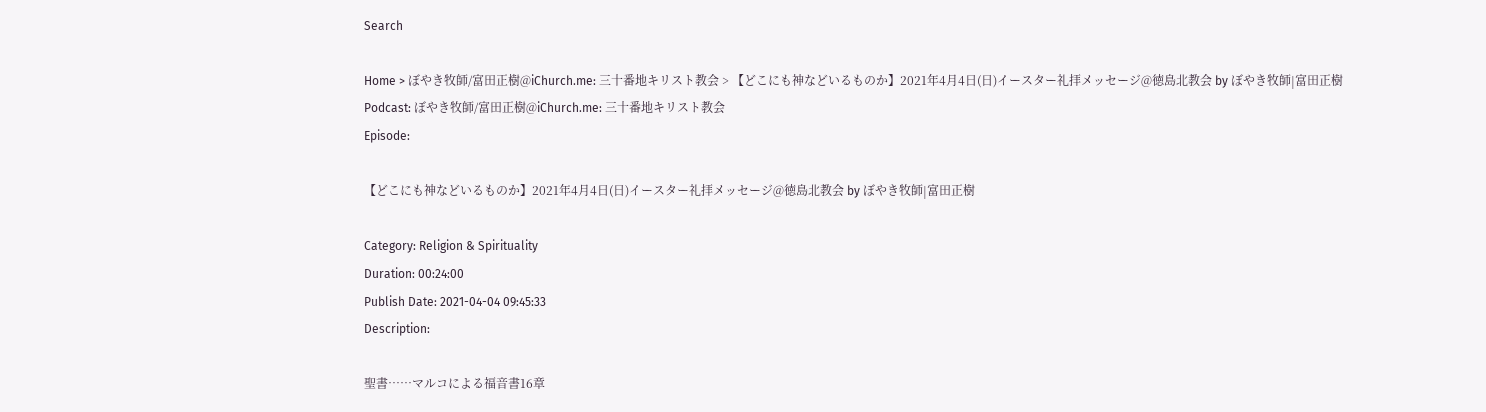Search

Home > ぼやき牧師/富田正樹@iChurch.me: 三十番地キリスト教会 > 【どこにも神などいるものか】2021年4月4日(日)イースター礼拝メッセージ@徳島北教会 by ぼやき牧師|富田正樹
Podcast: ぼやき牧師/富田正樹@iChurch.me: 三十番地キリスト教会
Episode:

【どこにも神などいるものか】2021年4月4日(日)イースター礼拝メッセージ@徳島北教会 by ぼやき牧師|富田正樹

Category: Religion & Spirituality
Duration: 00:24:00
Publish Date: 2021-04-04 09:45:33
Description:

聖書……マルコによる福音書16章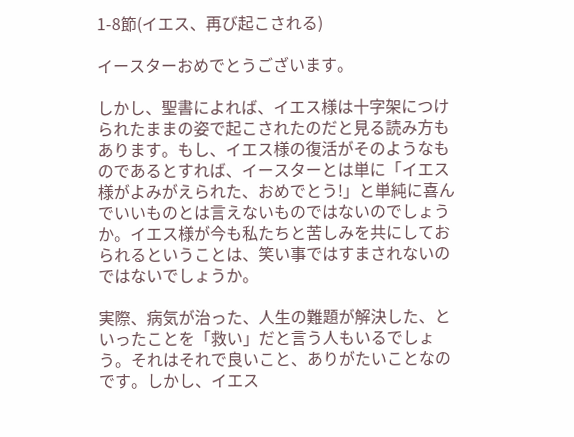1-8節(イエス、再び起こされる)

イースターおめでとうございます。

しかし、聖書によれば、イエス様は十字架につけられたままの姿で起こされたのだと見る読み方もあります。もし、イエス様の復活がそのようなものであるとすれば、イースターとは単に「イエス様がよみがえられた、おめでとう!」と単純に喜んでいいものとは言えないものではないのでしょうか。イエス様が今も私たちと苦しみを共にしておられるということは、笑い事ではすまされないのではないでしょうか。

実際、病気が治った、人生の難題が解決した、といったことを「救い」だと言う人もいるでしょう。それはそれで良いこと、ありがたいことなのです。しかし、イエス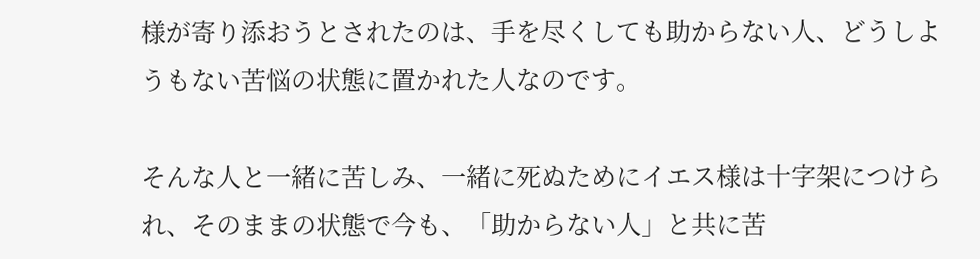様が寄り添おうとされたのは、手を尽くしても助からない人、どうしようもない苦悩の状態に置かれた人なのです。

そんな人と一緒に苦しみ、一緒に死ぬためにイエス様は十字架につけられ、そのままの状態で今も、「助からない人」と共に苦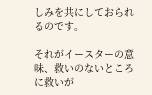しみを共にしておられるのです。

それがイースターの意味、救いのないところに救いが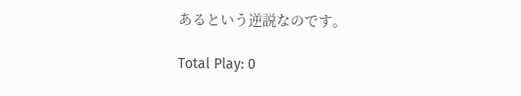あるという逆説なのです。

Total Play: 0